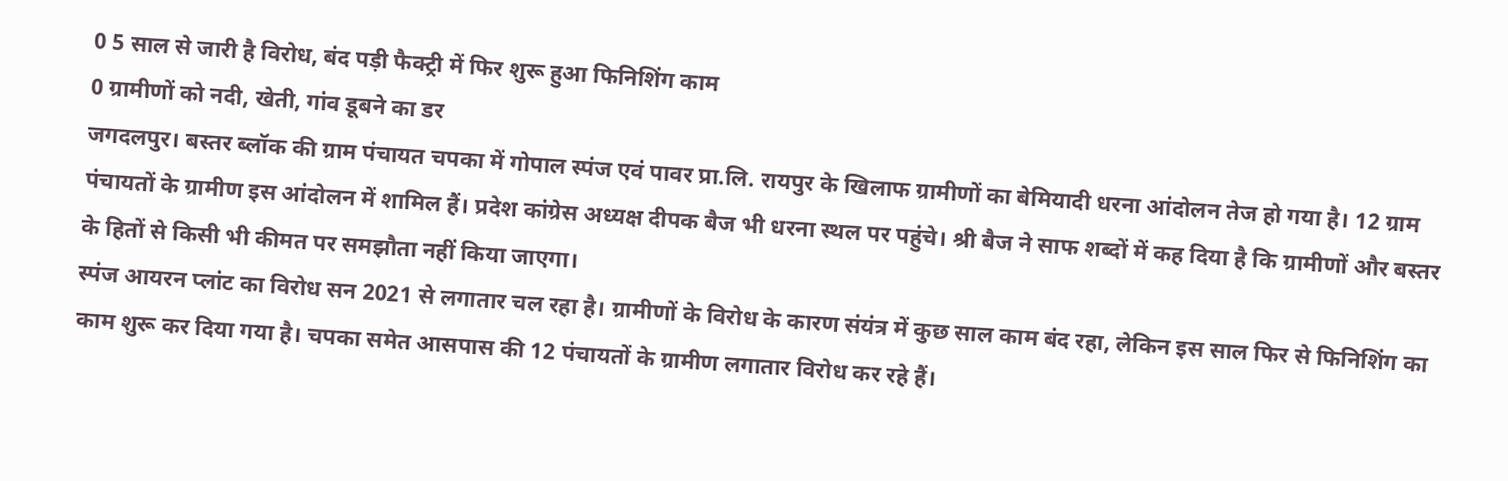0 5 साल से जारी है विरोध, बंद पड़ी फैक्ट्री में फिर शुरू हुआ फिनिशिंग काम
0 ग्रामीणों को नदी, खेती, गांव डूबने का डर
जगदलपुर। बस्तर ब्लॉक की ग्राम पंचायत चपका में गोपाल स्पंज एवं पावर प्रा.लि. रायपुर के खिलाफ ग्रामीणों का बेमियादी धरना आंदोलन तेज हो गया है। 12 ग्राम पंचायतों के ग्रामीण इस आंदोलन में शामिल हैं। प्रदेश कांग्रेस अध्यक्ष दीपक बैज भी धरना स्थल पर पहुंचे। श्री बैज ने साफ शब्दों में कह दिया है कि ग्रामीणों और बस्तर के हितों से किसी भी कीमत पर समझौता नहीं किया जाएगा।
स्पंज आयरन प्लांट का विरोध सन 2021 से लगातार चल रहा है। ग्रामीणों के विरोध के कारण संयंत्र में कुछ साल काम बंद रहा, लेकिन इस साल फिर से फिनिशिंग का काम शुरू कर दिया गया है। चपका समेत आसपास की 12 पंचायतों के ग्रामीण लगातार विरोध कर रहे हैं।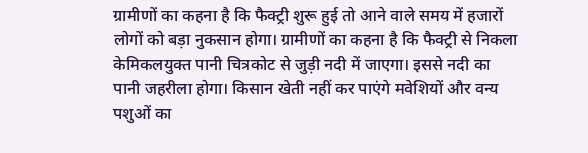ग्रामीणों का कहना है कि फैक्ट्री शुरू हुई तो आने वाले समय में हजारों लोगों को बड़ा नुकसान होगा। ग्रामीणों का कहना है कि फैक्ट्री से निकला केमिकलयुक्त पानी चित्रकोट से जुड़ी नदी में जाएगा। इससे नदी का पानी जहरीला होगा। किसान खेती नहीं कर पाएंगे मवेशियों और वन्य पशुओं का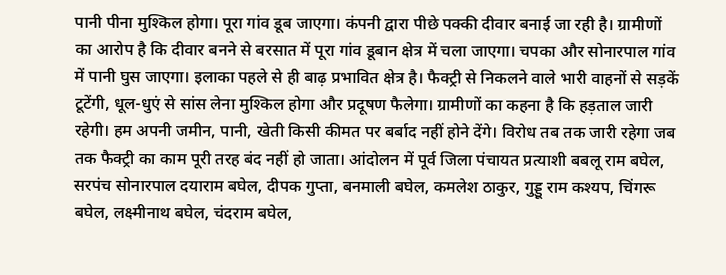पानी पीना मुश्किल होगा। पूरा गांव डूब जाएगा। कंपनी द्वारा पीछे पक्की दीवार बनाई जा रही है। ग्रामीणों का आरोप है कि दीवार बनने से बरसात में पूरा गांव डूबान क्षेत्र में चला जाएगा। चपका और सोनारपाल गांव में पानी घुस जाएगा। इलाका पहले से ही बाढ़ प्रभावित क्षेत्र है। फैक्ट्री से निकलने वाले भारी वाहनों से सड़कें टूटेंगी, धूल-धुएं से सांस लेना मुश्किल होगा और प्रदूषण फैलेगा। ग्रामीणों का कहना है कि हड़ताल जारी रहेगी। हम अपनी जमीन, पानी, खेती किसी कीमत पर बर्बाद नहीं होने देंगे। विरोध तब तक जारी रहेगा जब तक फैक्ट्री का काम पूरी तरह बंद नहीं हो जाता। आंदोलन में पूर्व जिला पंचायत प्रत्याशी बबलू राम बघेल, सरपंच सोनारपाल दयाराम बघेल, दीपक गुप्ता, बनमाली बघेल, कमलेश ठाकुर, गुड्डू राम कश्यप, चिंगरू बघेल, लक्ष्मीनाथ बघेल, चंदराम बघेल,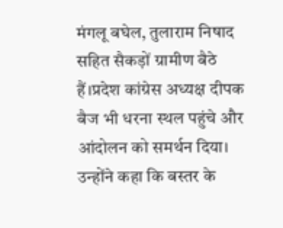मंगलू बघेल, तुलाराम निषाद सहित सैकड़ों ग्रामीण बैठे हैं।प्रदेश कांग्रेस अध्यक्ष दीपक बैज भी धरना स्थल पहुंचे और आंदोलन को समर्थन दिया। उन्होंने कहा कि बस्तर के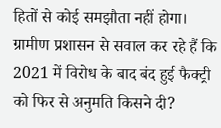हितों से कोई समझौता नहीं होगा। ग्रामीण प्रशासन से सवाल कर रहे हैं कि 2021 में विरोध के बाद बंद हुई फैक्ट्री को फिर से अनुमति किसने दी?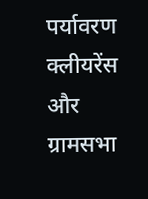पर्यावरण क्लीयरेंस और ग्रामसभा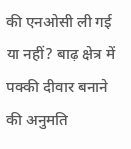की एनओसी ली गई या नहीं? बाढ़ क्षेत्र में पक्की दीवार बनाने की अनुमति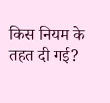किस नियम के तहत दी गई?